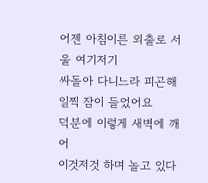어젠 아침이른 외출로 서울 여기저기
싸돌아 다니느라 피곤해 일찍 잠이 들었어요
덕분에 이렇게 새벽에 깨어
이것저것 하며 놀고 있다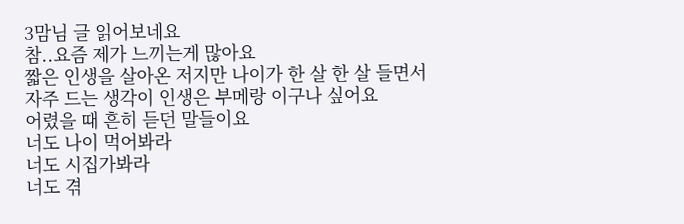3맘님 글 읽어보네요
참..요즘 제가 느끼는게 많아요
짧은 인생을 살아온 저지만 나이가 한 살 한 살 들면서
자주 드는 생각이 인생은 부메랑 이구나 싶어요
어렸을 때 흔히 듣던 말들이요
너도 나이 먹어봐라
너도 시집가봐라
너도 겪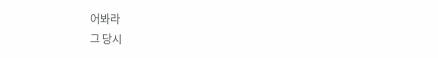어봐라
그 당시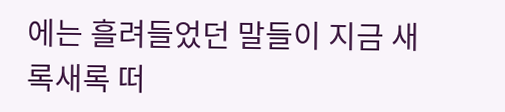에는 흘려들었던 말들이 지금 새록새록 떠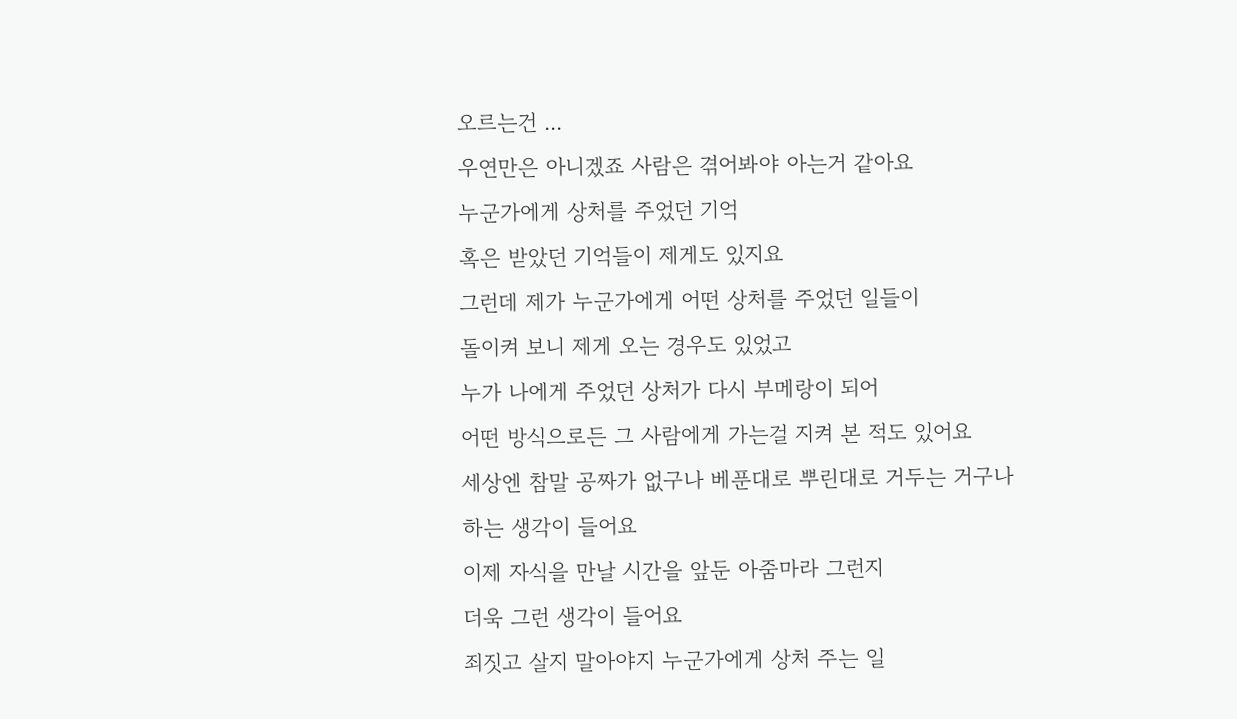오르는건 ...
우연만은 아니겠죠 사람은 겪어봐야 아는거 같아요
누군가에게 상처를 주었던 기억
혹은 받았던 기억들이 제게도 있지요
그런데 제가 누군가에게 어떤 상처를 주었던 일들이
돌이켜 보니 제게 오는 경우도 있었고
누가 나에게 주었던 상처가 다시 부메랑이 되어
어떤 방식으로든 그 사람에게 가는걸 지켜 본 적도 있어요
세상엔 참말 공짜가 없구나 베푼대로 뿌린대로 거두는 거구나
하는 생각이 들어요
이제 자식을 만날 시간을 앞둔 아줌마라 그런지
더욱 그런 생각이 들어요
죄짓고 살지 말아야지 누군가에게 상처 주는 일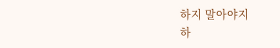하지 말아야지
하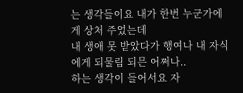는 생각들이요 내가 한번 누군가에게 상처 주었는데
내 생애 못 받았다가 행여나 내 자식에게 되물림 되믄 어쩌나..
하는 생각이 들어서요 자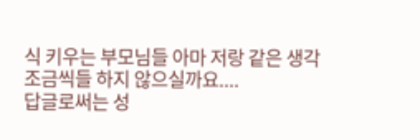식 키우는 부모님들 아마 저랑 같은 생각
조금씩들 하지 않으실까요....
답글로써는 성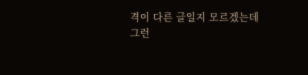격이 다른 글일지 모르겠는데
그런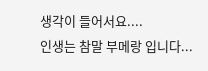생각이 들어서요....
인생는 참말 부메랑 입니다...